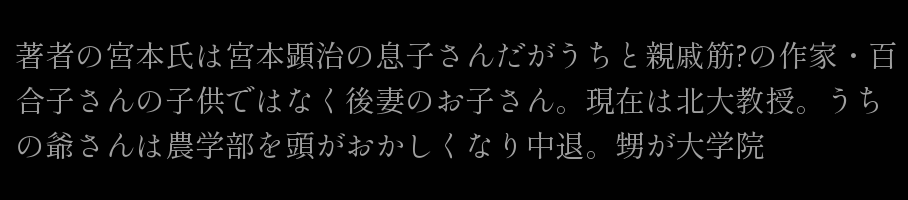著者の宮本氏は宮本顕治の息子さんだがうちと親戚筋?の作家・百合子さんの子供ではなく後妻のお子さん。現在は北大教授。うちの爺さんは農学部を頭がおかしくなり中退。甥が大学院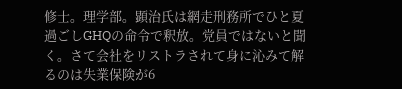修士。理学部。顕治氏は網走刑務所でひと夏過ごしGHQの命令で釈放。党員ではないと聞く。さて会社をリストラされて身に沁みて解るのは失業保険が6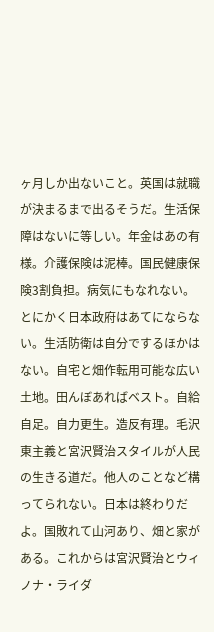ヶ月しか出ないこと。英国は就職が決まるまで出るそうだ。生活保障はないに等しい。年金はあの有様。介護保険は泥棒。国民健康保険3割負担。病気にもなれない。とにかく日本政府はあてにならない。生活防衛は自分でするほかはない。自宅と畑作転用可能な広い土地。田んぼあればベスト。自給自足。自力更生。造反有理。毛沢東主義と宮沢賢治スタイルが人民の生きる道だ。他人のことなど構ってられない。日本は終わりだよ。国敗れて山河あり、畑と家がある。これからは宮沢賢治とウィノナ・ライダ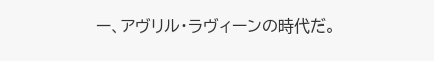ー、アヴリル・ラヴィーンの時代だ。